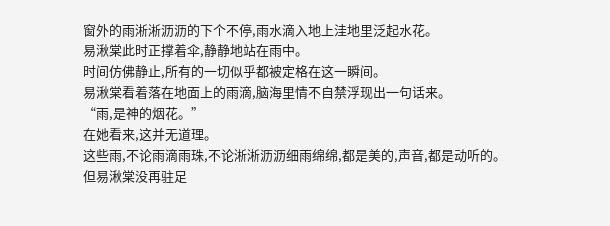窗外的雨淅淅沥沥的下个不停,雨水滴入地上洼地里泛起水花。
易湫棠此时正撑着伞,静静地站在雨中。
时间仿佛静止,所有的一切似乎都被定格在这一瞬间。
易湫棠看着落在地面上的雨滴,脑海里情不自禁浮现出一句话来。
“雨,是神的烟花。”
在她看来,这并无道理。
这些雨,不论雨滴雨珠,不论淅淅沥沥细雨绵绵,都是美的,声音,都是动听的。
但易湫棠没再驻足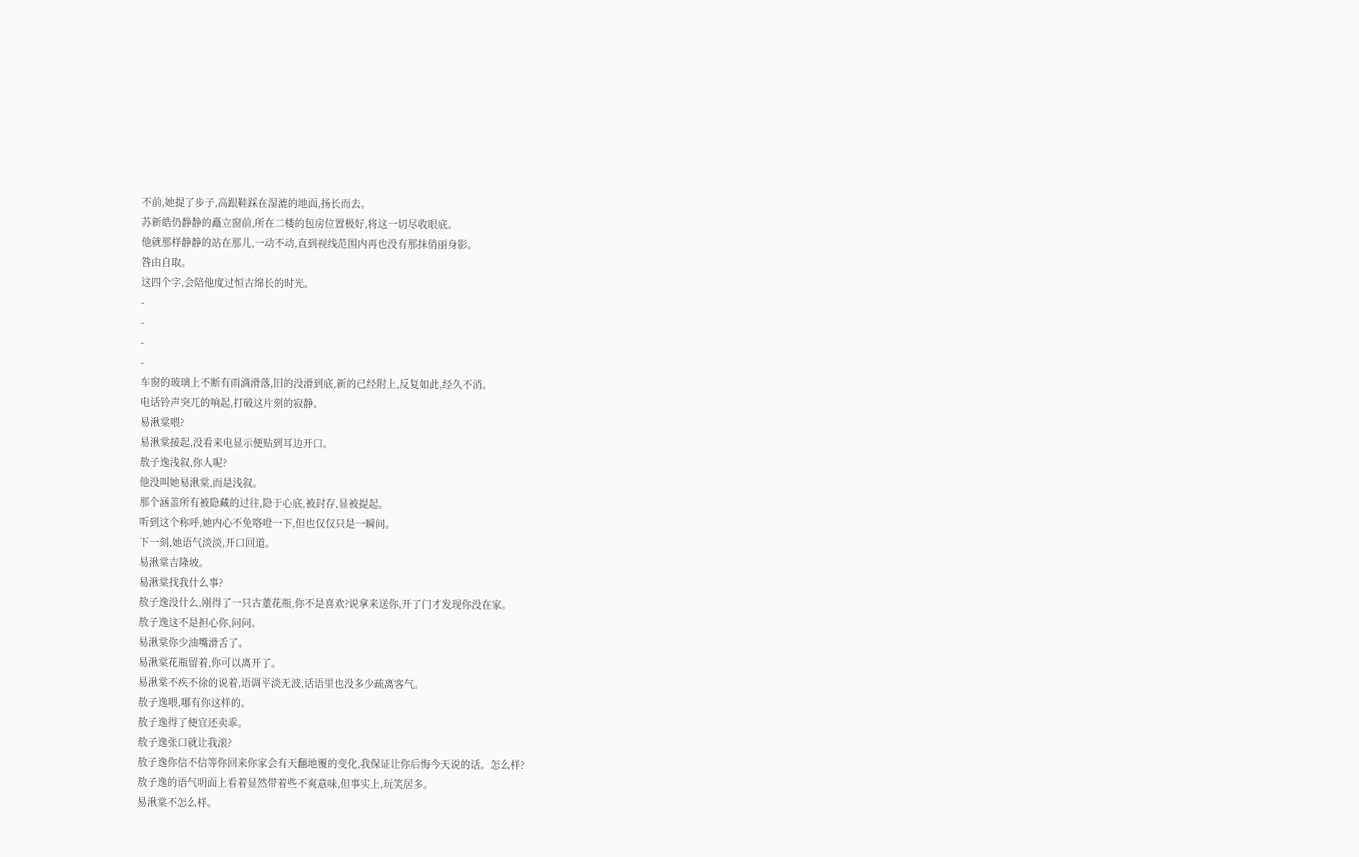不前,她提了步子,高跟鞋踩在湿漉的地面,扬长而去。
苏新皓仍静静的矗立窗前,所在二楼的包房位置极好,将这一切尽收眼底。
他就那样静静的站在那儿,一动不动,直到视线范围内再也没有那抹俏丽身影。
咎由自取。
这四个字,会陪他度过恒古绵长的时光。
-
-
-
-
车窗的玻璃上不断有雨滴滑落,旧的没滑到底,新的已经附上,反复如此,经久不消。
电话铃声突兀的响起,打破这片刻的寂静。
易湫棠喂?
易湫棠接起,没看来电显示便贴到耳边开口。
敖子逸浅叙,你人呢?
他没叫她易湫棠,而是浅叙。
那个涵盖所有被隐藏的过往,隐于心底,被封存,显被提起。
听到这个称呼,她内心不免咯噔一下,但也仅仅只是一瞬间。
下一刻,她语气淡淡,开口回道。
易湫棠吉隆坡。
易湫棠找我什么事?
敖子逸没什么,刚得了一只古董花瓶,你不是喜欢?说拿来送你,开了门才发现你没在家。
敖子逸这不是担心你,问问。
易湫棠你少油嘴滑舌了。
易湫棠花瓶留着,你可以离开了。
易湫棠不疾不徐的说着,语调平淡无波,话语里也没多少疏离客气。
敖子逸喂,哪有你这样的。
敖子逸得了便宜还卖乖。
敖子逸张口就让我滚?
敖子逸你信不信等你回来你家会有天翻地覆的变化,我保证让你后悔今天说的话。怎么样?
敖子逸的语气明面上看着显然带着些不爽意味,但事实上,玩笑居多。
易湫棠不怎么样。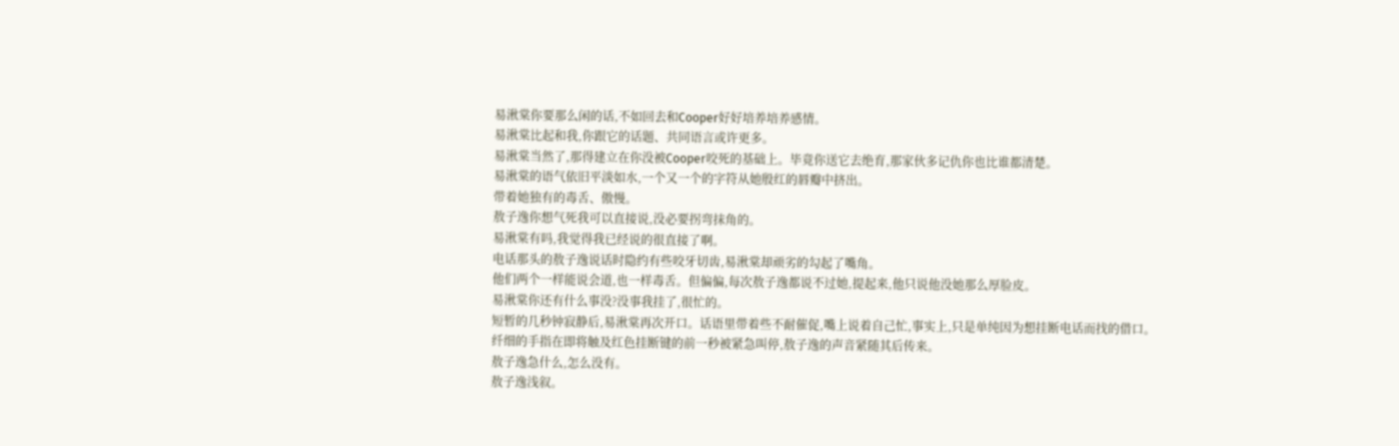易湫棠你要那么闲的话,不如回去和Cooper好好培养培养感情。
易湫棠比起和我,你跟它的话题、共同语言或许更多。
易湫棠当然了,那得建立在你没被Cooper咬死的基础上。毕竟你送它去绝育,那家伙多记仇你也比谁都清楚。
易湫棠的语气依旧平淡如水,一个又一个的字符从她殷红的唇瓣中挤出。
带着她独有的毒舌、傲慢。
敖子逸你想气死我可以直接说,没必要拐弯抹角的。
易湫棠有吗,我觉得我已经说的很直接了啊。
电话那头的敖子逸说话时隐约有些咬牙切齿,易湫棠却顽劣的勾起了嘴角。
他们两个一样能说会道,也一样毒舌。但偏偏,每次敖子逸都说不过她,提起来,他只说他没她那么厚脸皮。
易湫棠你还有什么事没?没事我挂了,很忙的。
短暂的几秒钟寂静后,易湫棠再次开口。话语里带着些不耐催促,嘴上说着自己忙,事实上,只是单纯因为想挂断电话而找的借口。
纤细的手指在即将触及红色挂断键的前一秒被紧急叫停,敖子逸的声音紧随其后传来。
敖子逸急什么,怎么没有。
敖子逸浅叙。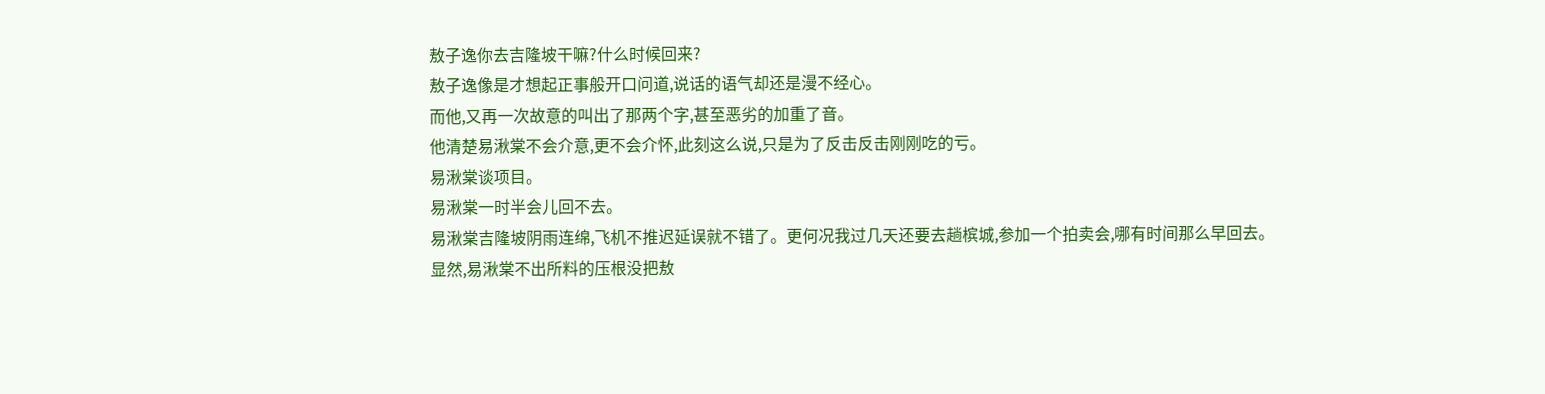敖子逸你去吉隆坡干嘛?什么时候回来?
敖子逸像是才想起正事般开口问道,说话的语气却还是漫不经心。
而他,又再一次故意的叫出了那两个字,甚至恶劣的加重了音。
他清楚易湫棠不会介意,更不会介怀,此刻这么说,只是为了反击反击刚刚吃的亏。
易湫棠谈项目。
易湫棠一时半会儿回不去。
易湫棠吉隆坡阴雨连绵,飞机不推迟延误就不错了。更何况我过几天还要去趟槟城,参加一个拍卖会,哪有时间那么早回去。
显然,易湫棠不出所料的压根没把敖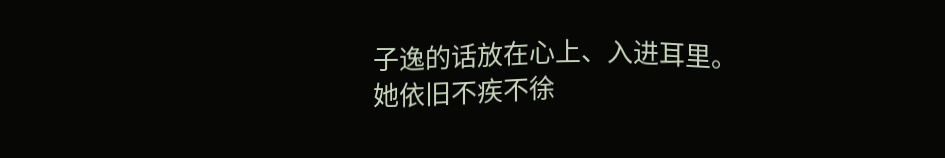子逸的话放在心上、入进耳里。
她依旧不疾不徐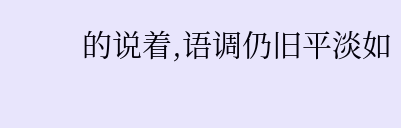的说着,语调仍旧平淡如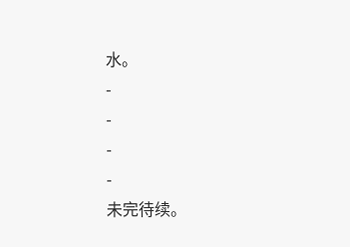水。
-
-
-
-
未完待续。